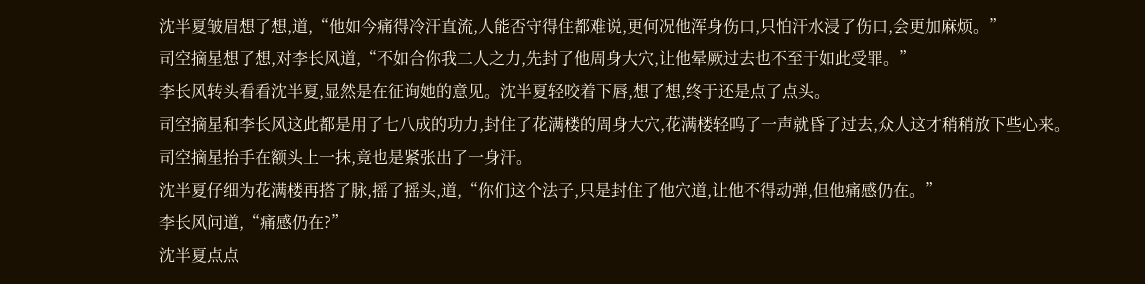沈半夏皱眉想了想,道,“他如今痛得冷汗直流,人能否守得住都难说,更何况他浑身伤口,只怕汗水浸了伤口,会更加麻烦。”
司空摘星想了想,对李长风道,“不如合你我二人之力,先封了他周身大穴,让他晕厥过去也不至于如此受罪。”
李长风转头看看沈半夏,显然是在征询她的意见。沈半夏轻咬着下唇,想了想,终于还是点了点头。
司空摘星和李长风这此都是用了七八成的功力,封住了花满楼的周身大穴,花满楼轻呜了一声就昏了过去,众人这才稍稍放下些心来。司空摘星抬手在额头上一抹,竟也是紧张出了一身汗。
沈半夏仔细为花满楼再搭了脉,摇了摇头,道,“你们这个法子,只是封住了他穴道,让他不得动弹,但他痛感仍在。”
李长风问道,“痛感仍在?”
沈半夏点点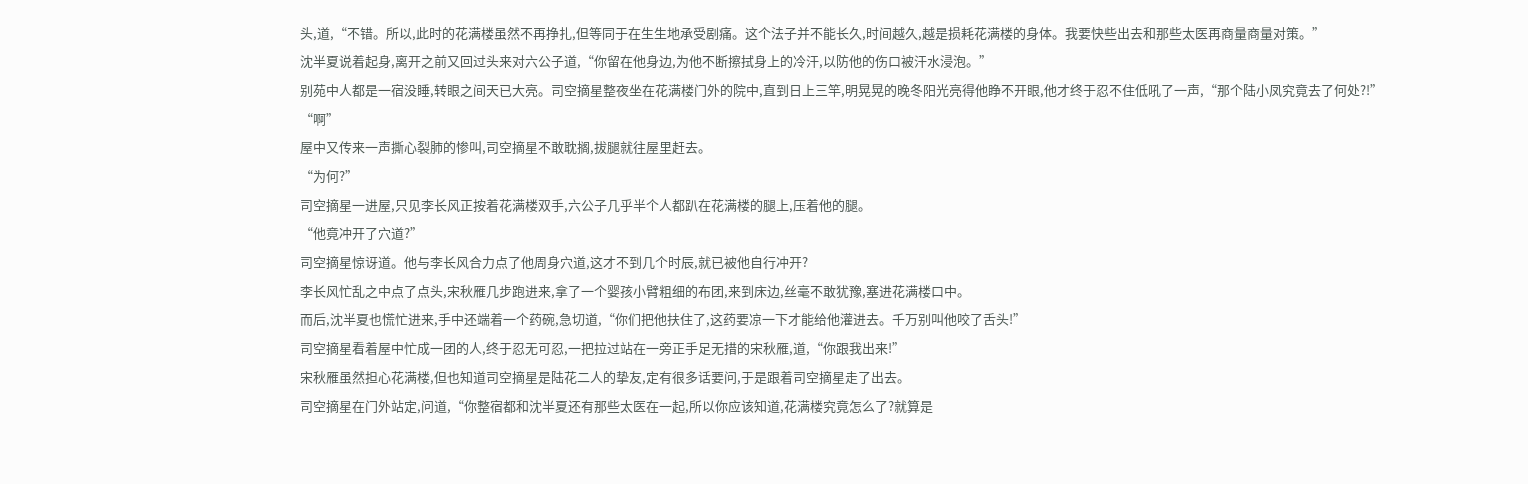头,道,“不错。所以,此时的花满楼虽然不再挣扎,但等同于在生生地承受剧痛。这个法子并不能长久,时间越久,越是损耗花满楼的身体。我要快些出去和那些太医再商量商量对策。”
沈半夏说着起身,离开之前又回过头来对六公子道,“你留在他身边,为他不断擦拭身上的冷汗,以防他的伤口被汗水浸泡。”
别苑中人都是一宿没睡,转眼之间天已大亮。司空摘星整夜坐在花满楼门外的院中,直到日上三竿,明晃晃的晚冬阳光亮得他睁不开眼,他才终于忍不住低吼了一声,“那个陆小凤究竟去了何处?!”
“啊”
屋中又传来一声撕心裂肺的惨叫,司空摘星不敢耽搁,拔腿就往屋里赶去。
“为何?”
司空摘星一进屋,只见李长风正按着花满楼双手,六公子几乎半个人都趴在花满楼的腿上,压着他的腿。
“他竟冲开了穴道?”
司空摘星惊讶道。他与李长风合力点了他周身穴道,这才不到几个时辰,就已被他自行冲开?
李长风忙乱之中点了点头,宋秋雁几步跑进来,拿了一个婴孩小臂粗细的布团,来到床边,丝毫不敢犹豫,塞进花满楼口中。
而后,沈半夏也慌忙进来,手中还端着一个药碗,急切道,“你们把他扶住了,这药要凉一下才能给他灌进去。千万别叫他咬了舌头!”
司空摘星看着屋中忙成一团的人,终于忍无可忍,一把拉过站在一旁正手足无措的宋秋雁,道,“你跟我出来!”
宋秋雁虽然担心花满楼,但也知道司空摘星是陆花二人的挚友,定有很多话要问,于是跟着司空摘星走了出去。
司空摘星在门外站定,问道,“你整宿都和沈半夏还有那些太医在一起,所以你应该知道,花满楼究竟怎么了?就算是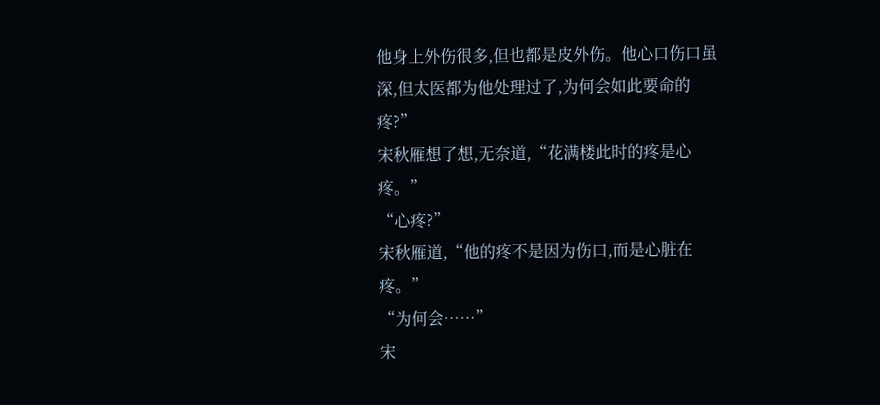他身上外伤很多,但也都是皮外伤。他心口伤口虽深,但太医都为他处理过了,为何会如此要命的疼?”
宋秋雁想了想,无奈道,“花满楼此时的疼是心疼。”
“心疼?”
宋秋雁道,“他的疼不是因为伤口,而是心脏在疼。”
“为何会……”
宋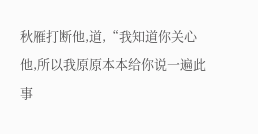秋雁打断他,道,“我知道你关心他,所以我原原本本给你说一遍此事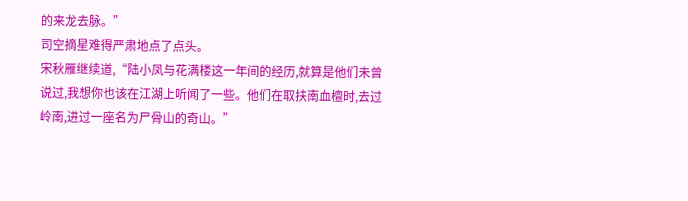的来龙去脉。”
司空摘星难得严肃地点了点头。
宋秋雁继续道,“陆小凤与花满楼这一年间的经历,就算是他们未曾说过,我想你也该在江湖上听闻了一些。他们在取扶南血檀时,去过岭南,进过一座名为尸骨山的奇山。”